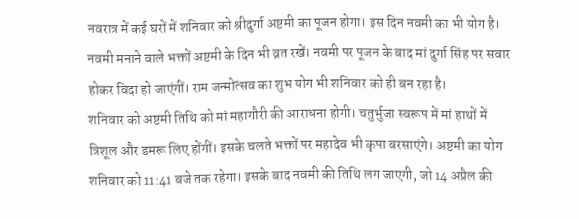नवरात्र में कई घरों में शनिवार को श्रीदुर्गा अष्टमी का पूजन होगा। इस दिन नवमी का भी योग है। नवमी मनाने वाले भक्तों अष्टमी के दिन भी व्रत रखें। नवमी पर पूजन के बाद मां दुर्गा सिंह पर सवार होकर विदा हो जाएंगीं। राम जन्मोत्सव का शुभ योग भी शनिवार को ही बन रहा है।
शनिवार को अष्टमी तिथि को मां महागौरी की आराधना होगी। चतुर्भुजा स्वरूप में मां हाथों में त्रिशूल और डमरू लिए होंगीं। इसके चलते भक्तों पर महादेव भी कृपा बरसाएंगे। अष्टमी का योग शनिवार को 11:41 बजे तक रहेगा। इसके बाद नवमी की तिथि लग जाएगी, जो 14 अप्रैल की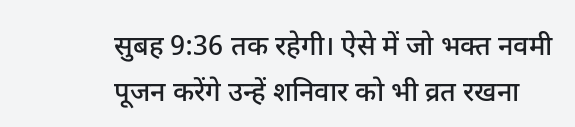सुबह 9:36 तक रहेगी। ऐसे में जो भक्त नवमी पूजन करेंगे उन्हें शनिवार को भी व्रत रखना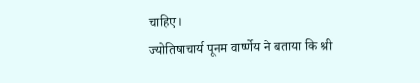चाहिए।
ज्योतिषाचार्य पूनम वार्ष्णेय ने बताया कि श्री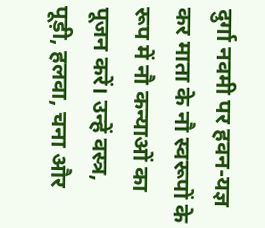दुर्गा नवमी पर हवन-यज्ञ कर माता के नौ स्वरूपों के रूप में नौ कन्याओं का पूजन करें। उन्हें वस्त्र, पूड़ी, हलवा, चना और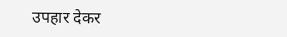उपहार देकर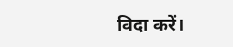विदा करें।